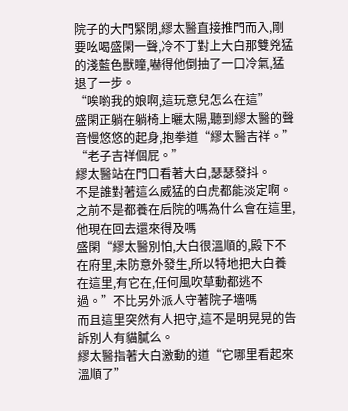院子的大門緊閉,繆太醫直接推門而入,剛要吆喝盛閑一聲,冷不丁對上大白那雙兇猛的淺藍色獸瞳,嚇得他倒抽了一口冷氣,猛退了一步。
“唉喲我的娘啊,這玩意兒怎么在這”
盛閑正躺在躺椅上曬太陽,聽到繆太醫的聲音慢悠悠的起身,抱拳道“繆太醫吉祥。”
“老子吉祥個屁。”
繆太醫站在門口看著大白,瑟瑟發抖。
不是誰對著這么威猛的白虎都能淡定啊。
之前不是都養在后院的嗎為什么會在這里,他現在回去還來得及嗎
盛閑“繆太醫別怕,大白很溫順的,殿下不在府里,未防意外發生,所以特地把大白養在這里,有它在,任何風吹草動都逃不過。”不比另外派人守著院子墻嗎
而且這里突然有人把守,這不是明晃晃的告訴別人有貓膩么。
繆太醫指著大白激動的道“它哪里看起來溫順了”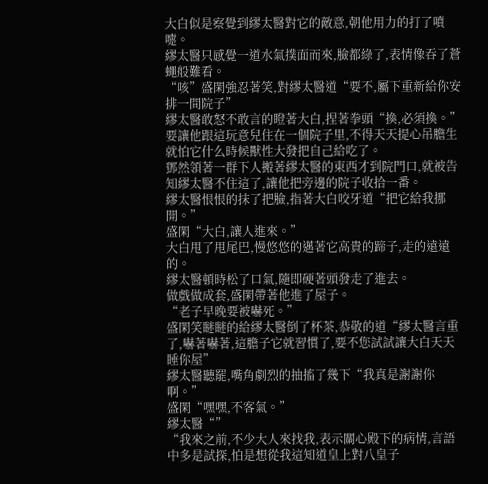大白似是察覺到繆太醫對它的敵意,朝他用力的打了噴嚏。
繆太醫只感覺一道水氣撲面而來,臉都綠了,表情像吞了蒼蠅般難看。
“咳”盛閑強忍著笑,對繆太醫道“要不,屬下重新給你安排一間院子”
繆太醫敢怒不敢言的瞪著大白,捏著拳頭“換,必須換。”
要讓他跟這玩意兒住在一個院子里,不得天天提心吊膽生就怕它什么時候獸性大發把自己給吃了。
鄧然領著一群下人搬著繆太醫的東西才到院門口,就被告知繆太醫不住這了,讓他把旁邊的院子收拾一番。
繆太醫恨恨的抹了把臉,指著大白咬牙道“把它給我挪開。”
盛閑“大白,讓人進來。”
大白甩了甩尾巴,慢悠悠的邁著它高貴的蹄子,走的遠遠的。
繆太醫頓時松了口氣,隨即硬著頭發走了進去。
做戲做成套,盛閑帶著他進了屋子。
“老子早晚要被嚇死。”
盛閑笑瞇瞇的給繆太醫倒了杯茶,恭敬的道“繆太醫言重了,嚇著嚇著,這膽子它就習慣了,要不您試試讓大白天天睡你屋”
繆太醫聽罷,嘴角劇烈的抽搐了幾下“我真是謝謝你啊。”
盛閑“嘿嘿,不客氣。”
繆太醫“”
“我來之前,不少大人來找我,表示關心殿下的病情,言語中多是試探,怕是想從我這知道皇上對八皇子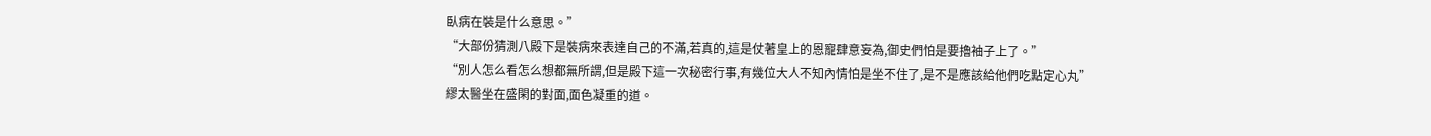臥病在裝是什么意思。”
“大部份猜測八殿下是裝病來表達自己的不滿,若真的,這是仗著皇上的恩寵肆意妄為,御史們怕是要擼袖子上了。”
“別人怎么看怎么想都無所謂,但是殿下這一次秘密行事,有幾位大人不知內情怕是坐不住了,是不是應該給他們吃點定心丸”
繆太醫坐在盛閑的對面,面色凝重的道。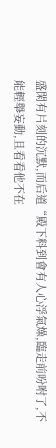盛閑有片刻的沉默,而后道“殿下料到會有人心浮氣燥,臨走前吩咐了,不能輕舉妄動,且看看他不在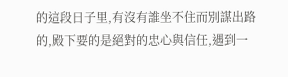的這段日子里,有沒有誰坐不住而別謀出路的,殿下要的是絕對的忠心與信任,遇到一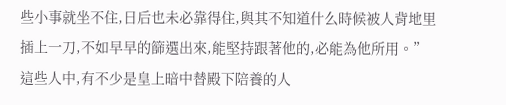些小事就坐不住,日后也未必靠得住,與其不知道什么時候被人背地里插上一刀,不如早早的篩選出來,能堅持跟著他的,必能為他所用。”
這些人中,有不少是皇上暗中替殿下陪養的人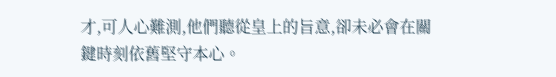才,可人心難測,他們聽從皇上的旨意,卻未必會在關鍵時刻依舊堅守本心。